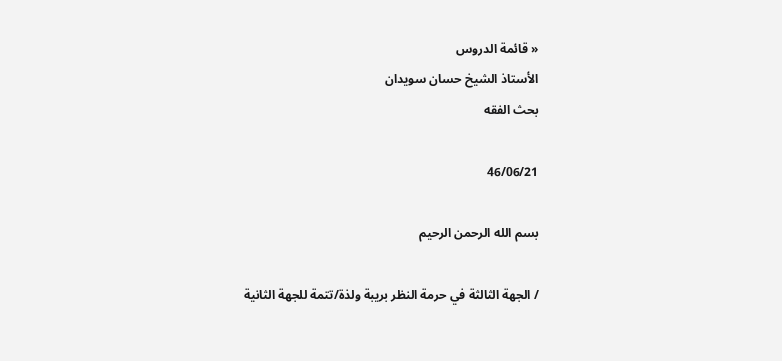« قائمة الدروس
الأستاذ الشیخ حسان سویدان
بحث الفقه

46/06/21

بسم الله الرحمن الرحيم

/ الجهة الثالثة في حرمة النظر بريبة ولذة/تتمة للجهة الثانية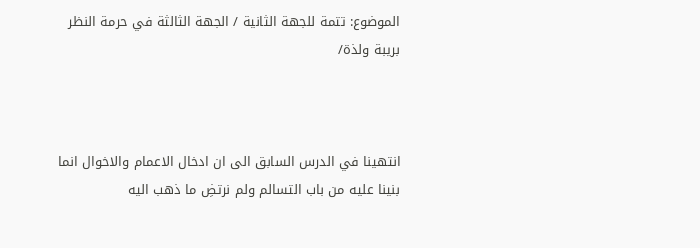الموضوع: تتمة للجهة الثانية / الجهة الثالثة في حرمة النظر بريبة ولذة/



انتهينا في الدرس السابق الى ان ادخال الاعمام والاخوال انما بنينا عليه من باب التسالم ولم نرتضِ ما ذهب اليه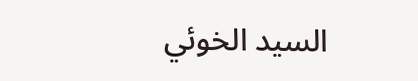السيد الخوئي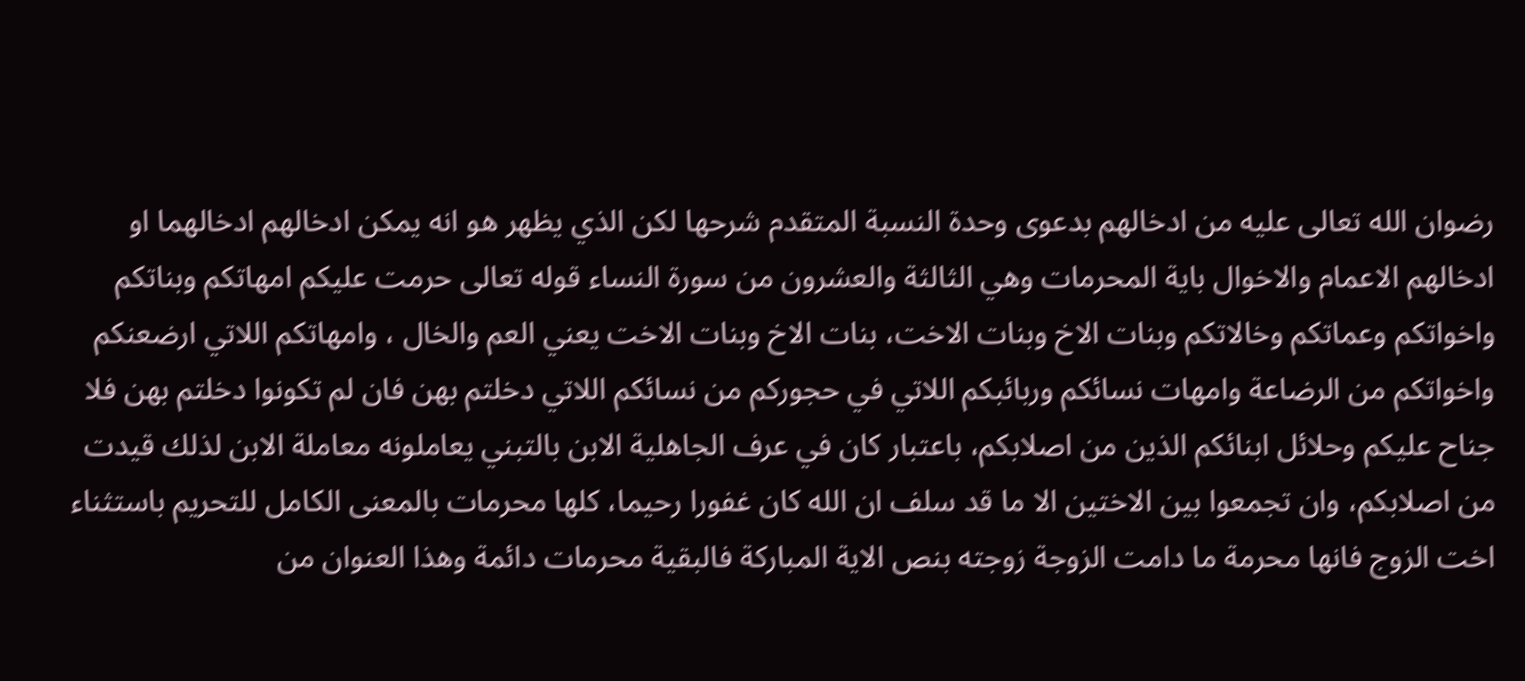رضوان الله تعالى عليه من ادخالهم بدعوى وحدة النسبة المتقدم شرحها لكن الذي يظهر هو انه يمكن ادخالهم ادخالهما او ادخالهم الاعمام والاخوال باية المحرمات وهي الثالثة والعشرون من سورة النساء قوله تعالى حرمت عليكم امهاتكم وبناتكم واخواتكم وعماتكم وخالاتكم وبنات الاخ وبنات الاخت، بنات الاخ وبنات الاخت يعني العم والخال ، وامهاتكم اللاتي ارضعنكم واخواتكم من الرضاعة وامهات نسائكم وربائبكم اللاتي في حجوركم من نسائكم اللاتي دخلتم بهن فان لم تكونوا دخلتم بهن فلا جناح عليكم وحلائل ابنائكم الذين من اصلابكم، باعتبار كان في عرف الجاهلية الابن بالتبني يعاملونه معاملة الابن لذلك قيدت من اصلابكم، وان تجمعوا بين الاختين الا ما قد سلف ان الله كان غفورا رحيما، كلها محرمات بالمعنى الكامل للتحريم باستثناء اخت الزوج فانها محرمة ما دامت الزوجة زوجته بنص الاية المباركة فالبقية محرمات دائمة وهذا العنوان من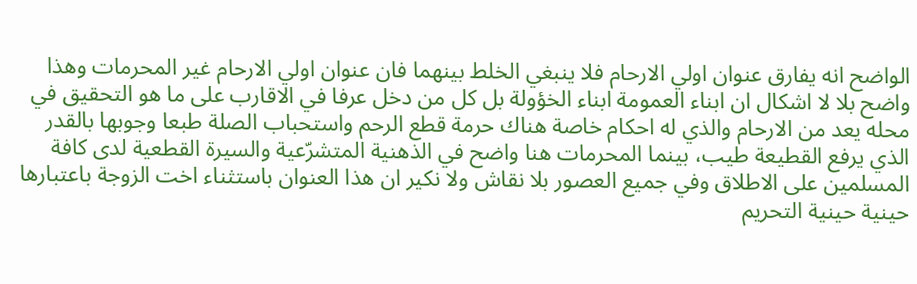الواضح انه يفارق عنوان اولي الارحام فلا ينبغي الخلط بينهما فان عنوان اولي الارحام غير المحرمات وهذا واضح بلا لا اشكال ان ابناء العمومة ابناء الخؤولة بل كل من دخل عرفا في الاقارب على ما هو التحقيق في محله يعد من الارحام والذي له احكام خاصة هناك حرمة قطع الرحم واستحباب الصلة طبعا وجوبها بالقدر الذي يرفع القطيعة طيب، بينما المحرمات هنا واضح في الذهنية المتشرّعية والسيرة القطعية لدى كافة المسلمين على الاطلاق وفي جميع العصور بلا نقاش ولا نكير ان هذا العنوان باستثناء اخت الزوجة باعتبارها حينية حينية التحريم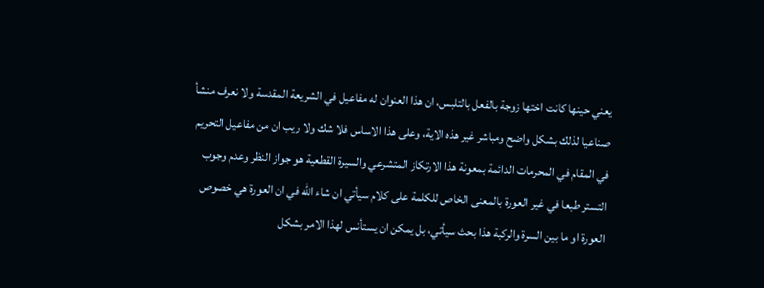يعني حينها كانت اختها زوجة بالفعل بالتلبس، ان هذا العنوان له مفاعيل في الشريعة المقدسة ولا نعرف منشأ صناعيا لذلك بشكل واضح ومباشر غير هذه الاية، وعلى هذا الاساس فلا شك ولا ريب ان من مفاعيل التحريم في المقام في المحرمات الدائمة بمعونة هذا الارتكاز المتشرعي والسيرة القطعية هو جواز النظر وعدم وجوب التستر طبعا في غير العورة بالمعنى الخاص للكلمة على كلام سيأتي ان شاء الله في ان العورة هي خصوص العورة او ما بين السرة والركبة هذا بحث سيأتي، بل يمكن ان يستأنس لهذا الامر بشكل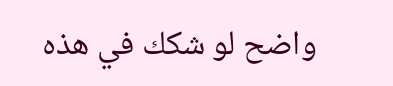واضح لو شكك في هذه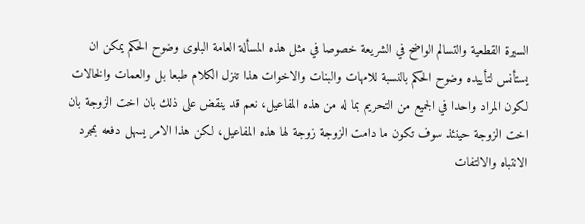السيرة القطعية والتسالم الواضح في الشريعة خصوصا في مثل هذه المسألة العامة البلوى وضوح الحكم يمكن ان يستأنس لتأييده وضوح الحكم بالنسبة للامهات والبنات والاخوات هذا تنزل الكلام طبعا بل والعمات والخالات لكون المراد واحدا في الجميع من التحريم بما له من هذه المفاعيل، نعم قد ينقض على ذلك بان اخت الزوجة بان اخت الزوجة حينئذ سوف تكون ما دامت الزوجة زوجة لها هذه المفاعيل، لكن هذا الامر يسهل دفعه بمجرد الانتباه والالتفات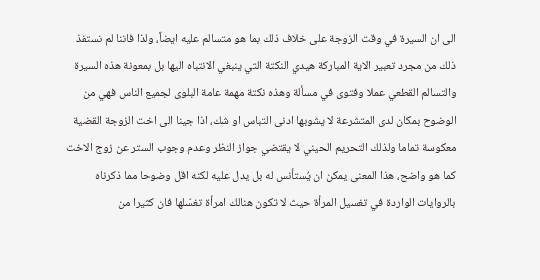الى ان السيرة في وقت الزوجة على خلاف ذلك بما هو متسالم عليه ايضاً، ولذا فاننا لم نستفذ ذلك من مجرد تعبير الاية المباركة هيدي النكتة التي ينبغي الانتباه اليها بل بمعونة هذه السيرة والتسالم القطعي عملا وفتوى في مسألة وهذه نكتة مهمة عامة البلوى لجميع الناس فهي من الوضوح بمكان لدى المتشرعة لا يشوبها ادنى التباس او شك، اذا جينا الى اخت الزوجة القضية معكوسة تماما ولذلك التحريم الحيني لا يقتضي جواز النظر وعدم وجوب الستر عن زوج الاخت كما هو واضح، هذا المعنى يمكن ان يُستأنس له بل يدل عليه لكنه اقل وضوحا مما ذكرناه بالروايات الواردة في تغسيل المرأة حيث لا تكون هنالك امرأة تغسّلها فان كثيرا من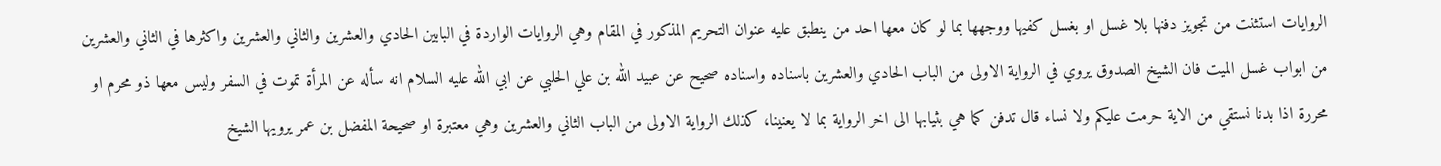الروايات استثنت من تجويز دفنها بلا غسل او بغسل كفيها ووجهها بما لو كان معها احد من ينطبق عليه عنوان التحريم المذكور في المقام وهي الروايات الواردة في البابين الحادي والعشرين والثاني والعشرين واكثرها في الثاني والعشرين من ابواب غسل الميت فان الشيخ الصدوق يروي في الرواية الاولى من الباب الحادي والعشرين باسناده واسناده صحيح عن عبيد الله بن علي الحلبي عن ابي الله عليه السلام انه سأله عن المرأة تموت في السفر وليس معها ذو محرم او محررة اذا بدنا نستقي من الاية حرمت عليكم ولا نساء قال تدفن كما هي بثيابها الى اخر الرواية بما لا يعنينا، كذلك الرواية الاولى من الباب الثاني والعشرين وهي معتبرة او صحيحة المفضل بن عمر يرويها الشيخ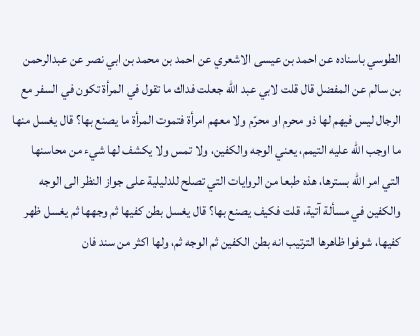الطوسي باسناده عن احمد بن عيسى الاشعري عن احمد بن محمد بن ابي نصر عن عبدالرحمن بن سالم عن المفضل قال قلت لابي عبد الله جعلت فداك ما تقول في المرأة تكون في السفر مع الرجال ليس فيهم لها ذو محرم او محرّم ولا معهم امرأة فتموت المرأة ما يصنع بها؟ قال يغسل منها ما اوجب الله عليه التيمم، يعني الوجه والكفين، ولا تمس ولا يكشف لها شيء من محاسنها التي امر الله بسترها، هذه طبعا من الروايات التي تصلح للدليلية على جواز النظر الى الوجه والكفين في مسألة آتية، قلت فكيف يصنع بها؟ قال يغسل بطن كفيها ثم وجهها ثم يغسل ظهر كفيها، شوفوا ظاهرها الترتيب انه بطن الكفين ثم الوجه ثم، ولها اكثر من سند فان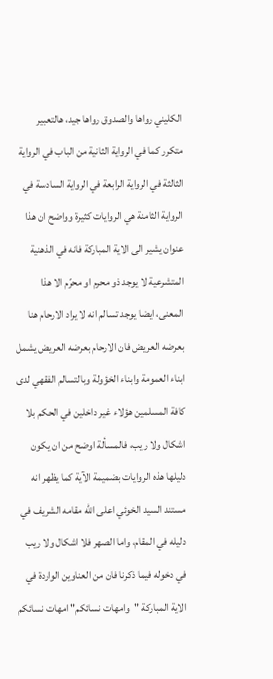الكليني رواها والصدوق رواها جيد، هالتعبير متكرر كما في الرواية الثانية من الباب في الرواية الثالثة في الرواية الرابعة في الرواية السادسة في الرواية الثامنة هي الروايات كثيرة وواضح ان هذا عنوان يشير الى الاية المباركة فانه في الذهنية المتشرعية لا يوجد ذو محرم او محرّم الا هذا المعنى، ايضا يوجد تسالم انه لا يراد الارحام هنا بعرضه العريض فان الارحام بعرضه العريض يشمل ابناء العمومة وابناء الخؤولة وبالتسالم الفقهي لدى كافة المسلمين هؤلاء غير داخلين في الحكم بلا اشكال ولا ريب، فالمسألة اوضح من ان يكون دليلها هذه الروايات بضميمة الآية كما يظهر انه مستند السيد الخوئي اعلى الله مقامه الشريف في دليله في المقام، واما الصهر فلا اشكال ولا ريب في دخوله فيما ذكرنا فان من العناوين الواردة في الاية المباركة "وامهات نسائكم" امهات نسائكم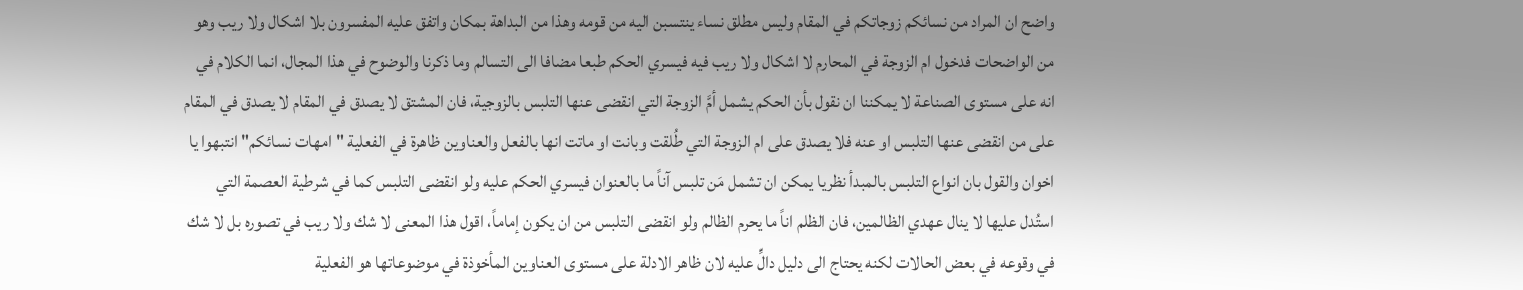واضح ان المراد من نسائكم زوجاتكم في المقام وليس مطلق نساء ينتسبن اليه من قومه وهذا من البداهة بمكان واتفق عليه المفسرون بلا اشكال ولا ريب وهو من الواضحات فدخول ام الزوجة في المحارم لا اشكال ولا ريب فيه فيسري الحكم طبعا مضافا الى التسالم وما ذكرنا والوضوح في هذا المجال، انما الكلام في انه على مستوى الصناعة لا يمكننا ان نقول بأن الحكم يشمل أمَّ الزوجة التي انقضى عنها التلبس بالزوجية، فان المشتق لا يصدق في المقام لا يصدق في المقام على من انقضى عنها التلبس او عنه فلا يصدق على ام الزوجة التي طُلقت وبانت او ماتت انها بالفعل والعناوين ظاهرة في الفعلية "امهات نسائكم" انتبهوا يا اخوان والقول بان انواع التلبس بالمبدأ نظريا يمكن ان تشمل مَن تلبس آناً ما بالعنوان فيسري الحكم عليه ولو انقضى التلبس كما في شرطية العصمة التي استُدل عليها لا ينال عهدي الظالمين، فان الظلم اناً ما يحرم الظالم ولو انقضى التلبس من ان يكون إماماً، اقول هذا المعنى لا شك ولا ريب في تصوره بل لا شك في وقوعه في بعض الحالات لكنه يحتاج الى دليل دالٍّ عليه لان ظاهر الادلة على مستوى العناوين المأخوذة في موضوعاتها هو الفعلية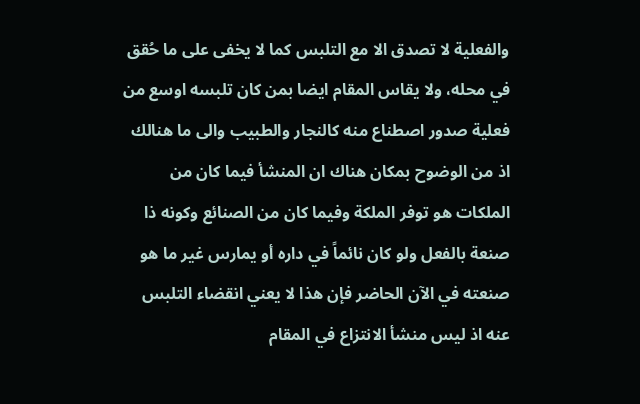والفعلية لا تصدق الا مع التلبس كما لا يخفى على ما حُقق في محله، ولا يقاس المقام ايضا بمن كان تلبسه اوسع من فعلية صدور اصطناع منه كالنجار والطبيب والى ما هنالك اذ من الوضوح بمكان هناك ان المنشأ فيما كان من الملكات هو توفر الملكة وفيما كان من الصنائع وكونه ذا صنعة بالفعل ولو كان نائماً في داره أو يمارس غير ما هو صنعته في الآن الحاضر فإن هذا لا يعني انقضاء التلبس عنه اذ ليس منشأ الانتزاع في المقام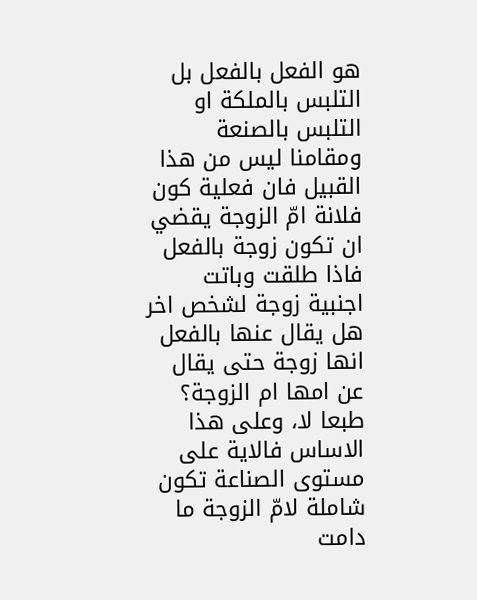هو الفعل بالفعل بل التلبس بالملكة او التلبس بالصنعة ومقامنا ليس من هذا القبيل فان فعلية كون فلانة امّ الزوجة يقضي ان تكون زوجة بالفعل فاذا طلقت وباتت اجنبية زوجة لشخص اخر هل يقال عنها بالفعل انها زوجة حتى يقال عن امها ام الزوجة؟ طبعا لا، وعلى هذا الاساس فالاية على مستوى الصناعة تكون شاملة لامّ الزوجة ما دامت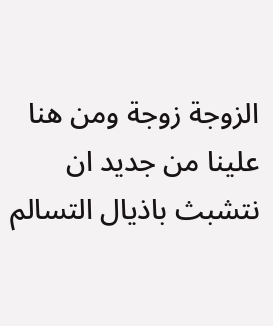الزوجة زوجة ومن هنا علينا من جديد ان نتشبث باذيال التسالم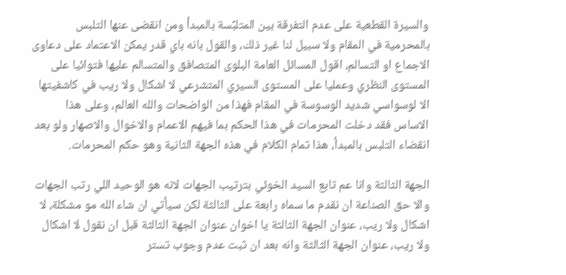والسيرة القطعية على عدم التفرقة بين المتلبِّسة بالمبدأ ومن انقضى عنها التلبس بالمحرمية في المقام ولا سبيل لنا غير ذلك، والقول بانه باي قدر يمكن الاعتماد على دعاوى الاجماع او التسالم، اقول المسائل العامة البلوى المتصافق والمتسالم عليها فتوائيا على المستوى النظري وعمليا على المستوى السيري المتشرعي لا اشكال ولا ريب في كاشفيتها الا لوسواسي شديد الوسوسة في المقام فهذا من الواضحات والله العالم، وعلى هذا الاساس فقد دخلت المحرمات في هذا الحكم بما فيهم الاعمام والاخوال والاصهار ولو بعد انقضاء التلبس بالمبدأ، هذا تمام الكلام في هذه الجهة الثانية وهو حكم المحرمات.

الجهة الثالثة وانا عم تابع السيد الخوئي بترتيب الجهات لانه هو الوحيد اللي رتب الجهات والا حق الصناعة ان نقدم ما سماه رابعة على الثالثة لكن سيأتي ان شاء الله مو مشكلة، لا اشكال ولا ريب، عنوان الجهة الثالثة يا اخوان عنوان الجهة الثالثة قبل ان نقول لا اشكال ولا ريب، عنوان الجهة الثالثة وانه بعد ان ثبت عدم وجوب تستر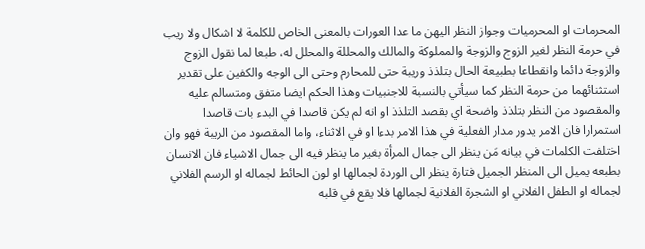المحرمات او المحرميات وجواز النظر اليهن ما عدا العورات بالمعنى الخاص للكلمة لا اشكال ولا ريب في حرمة النظر لغير الزوج والزوجة والمملوكة والمالك والمحللة والمحلل له، طبعا لما نقول الزوج والزوجة دائما وانقطاعا بطبيعة الحال بتلذذ وريبة حتى للمحارم وحتى الى الوجه والكفين على تقدير استثنائهما من حرمة النظر كما سيأتي بالنسبة للاجنبيات وهذا الحكم ايضا متفق ومتسالم عليه والمقصود من النظر بتلذذ واضحة اي بقصد التلذذ او انه لم يكن قاصدا في البدء بات قاصدا استمرارا فان الامر يدور مدار الفعلية في هذا الامر بدءا او في الاثناء، واما المقصود من الريبة فهو وان اختلفت الكلمات في بيانه مَن ينظر الى جمال المرأة بغير ما ينظر فيه الى جمال الاشياء فان الانسان بطبعه يميل الى المنظر الجميل فتارة ينظر الى الوردة لجمالها او لون الحائط لجماله او الرسم الفلاني لجماله او الطفل الفلاني او الشجرة الفلانية لجمالها فلا يقع في قلبه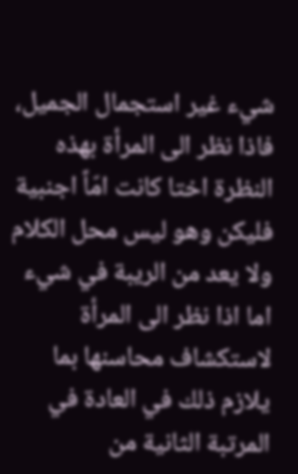شيء غير استجمال الجميل، فاذا نظر الى المرأة بهذه النظرة اختا كانت امّاً اجنبية فليكن وهو ليس محل الكلام ولا يعد من الريبة في شيء اما اذا نظر الى المرأة لاستكشاف محاسنها بما يلازم ذلك في العادة في المرتبة الثانية من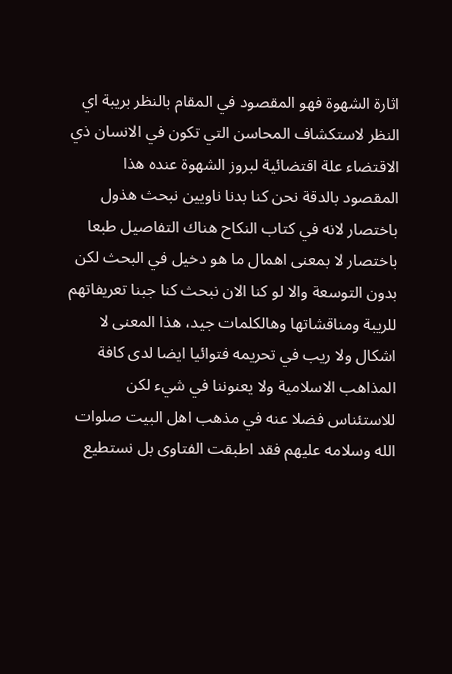اثارة الشهوة فهو المقصود في المقام بالنظر بريبة اي النظر لاستكشاف المحاسن التي تكون في الانسان ذي الاقتضاء علة اقتضائية لبروز الشهوة عنده هذا المقصود بالدقة نحن كنا بدنا ناويين نبحث هذول باختصار لانه في كتاب النكاح هناك التفاصيل طبعا باختصار لا بمعنى اهمال ما هو دخيل في البحث لكن بدون التوسعة والا لو كنا الان نبحث كنا جبنا تعريفاتهم للريبة ومناقشاتها وهالكلمات جيد، هذا المعنى لا اشكال ولا ريب في تحريمه فتوائيا ايضا لدى كافة المذاهب الاسلامية ولا يعنوننا في شيء لكن للاستئناس فضلا عنه في مذهب اهل البيت صلوات الله وسلامه عليهم فقد اطبقت الفتاوى بل نستطيع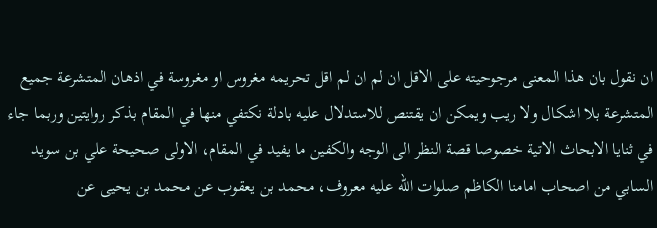ان نقول بان هذا المعنى مرجوحيته على الاقل ان لم ان لم اقل تحريمه مغروس او مغروسة في اذهان المتشرعة جميع المتشرعة بلا اشكال ولا ريب ويمكن ان يقتنص للاستدلال عليه بادلة نكتفي منها في المقام بذكر روايتين وربما جاء في ثنايا الابحاث الاتية خصوصا قصة النظر الى الوجه والكفين ما يفيد في المقام، الاولى صحيحة علي بن سويد السابي من اصحاب امامنا الكاظم صلوات الله عليه معروف، محمد بن يعقوب عن محمد بن يحيى عن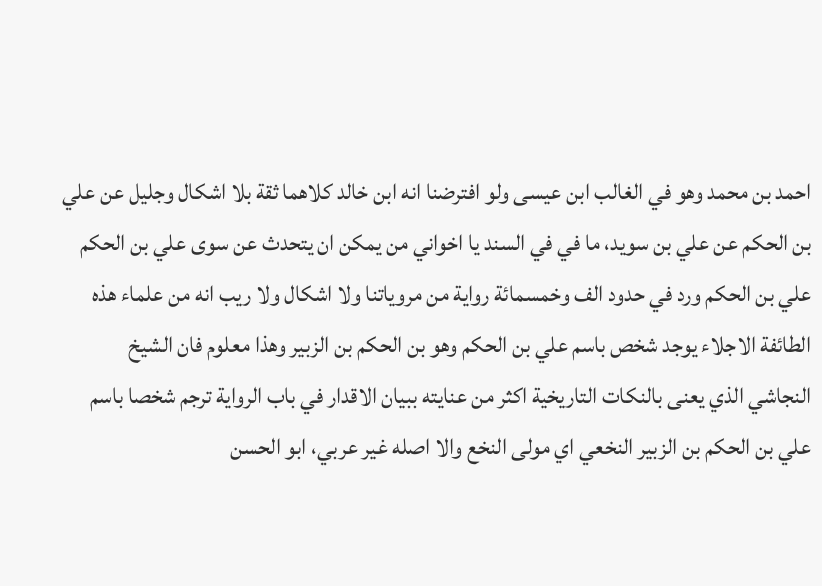احمد بن محمد وهو في الغالب ابن عيسى ولو افترضنا انه ابن خالد كلاهما ثقة بلا اشكال وجليل عن علي بن الحكم عن علي بن سويد، ما في في السند يا اخواني من يمكن ان يتحدث عن سوى علي بن الحكم علي بن الحكم ورد في حدود الف وخمسمائة رواية من مروياتنا ولا اشكال ولا ريب انه من علماء هذه الطائفة الاجلاء يوجد شخص باسم علي بن الحكم وهو بن الحكم بن الزبير وهذا معلوم فان الشيخ النجاشي الذي يعنى بالنكات التاريخية اكثر من عنايته ببيان الاقدار في باب الرواية ترجم شخصا باسم علي بن الحكم بن الزبير النخعي اي مولى النخع والا اصله غير عربي، ابو الحسن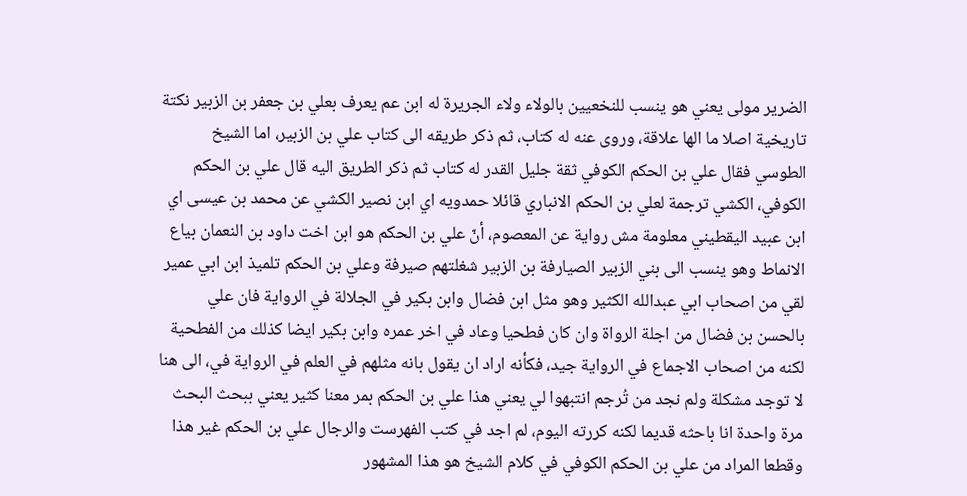الضرير مولى يعني هو ينسب للنخعيين بالولاء ولاء الجريرة له ابن عم يعرف بعلي بن جعفر بن الزبير نكتة تاريخية اصلا ما الها علاقة، وروى عنه له كتاب، ثم ذكر طريقه الى كتاب علي بن الزبير، اما الشيخ الطوسي فقال علي بن الحكم الكوفي ثقة جليل القدر له كتاب ثم ذكر الطريق اليه قال علي بن الحكم الكوفي، الكشي ترجمة لعلي بن الحكم الانباري قائلا حمدويه اي ابن نصير الكشي عن محمد بن عيسى اي ابن عبيد اليقطيني معلومة مش رواية عن المعصوم، أنّ علي بن الحكم هو ابن اخت داود بن النعمان بياع الانماط وهو ينسب الى بني الزبير الصيارفة بن الزبير شغلتهم صيرفة وعلي بن الحكم تلميذ ابن ابي عمير لقي من اصحاب ابي عبدالله الكثير وهو مثل ابن فضال وابن بكير في الجلالة في الرواية فان علي بالحسن بن فضال من اجلة الرواة وان كان فطحيا وعاد في اخر عمره وابن بكير ايضا كذلك من الفطحية لكنه من اصحاب الاجماع في الرواية جيد، فكأنه اراد ان يقول بانه مثلهم في العلم في الرواية في، الى هنا لا توجد مشكلة ولم نجد من تُرجم انتبهوا لي يعني هذا علي بن الحكم بمر معنا كثير يعني ببحث البحث مرة واحدة انا باحثه قديما لكنه كررته اليوم، لم اجد في كتب الفهرست والرجال علي بن الحكم غير هذا وقطعا المراد من علي بن الحكم الكوفي في كلام الشيخ هو هذا المشهور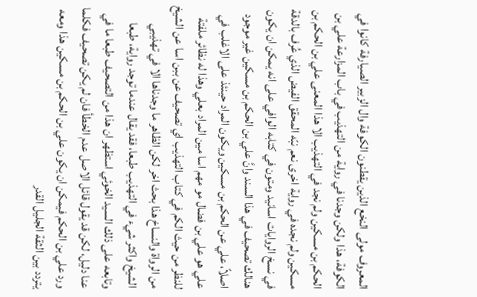المعروف مولى النخع الذين يقطنون الكوفة وال الزبير الصيارفة كانوا في الكوفة، هذا ولكن وجدنا في رواية من التهذيب في باب المزارعة علي بن الحكم بن مسكين ولم نجد في التهذيب الا هذا المعنى علي بن الحكم بن مسكين ولم نجده في رواية اخرى نعم نبّه المحقق الفيض الذي عُرف بالدقة في نسخ الروايات اسانيد ومتون في كتابه الوافي على انه يمكن ان يكون هنالك تصحيف في هذا السند وانَّ علي بن الحكم بن مسكين غير موجود اصلاً، علي عن الحكم بن مسكين ويكون المراد حينئذ على الاغلب في علي هو علي بن فضال مو مهم اسا مين المراد بعلي وهذا له نظائر ملفتة للنظر من حيث الكم في كتاب التهذيب اي تصحيف عن ببن اسا عن الشيخ من الرواة والنساخ هذا بحث اخر لكن الظاهر ما وجدناها الا في تهذيبي الشيخ واكثر شيء في التهذيب طبعا، فقد يقال عندما توجد رواية، طبعا وتابعه على ذلك السيد الخوئي استظهر ان هذا من التصحيف طبعا ما في عنا دليل، لكن قد يقول قائل الاصل عدم الخطأ فان لم يكن تصحيف فكلما ورد علي بن الحكم فيمكن ان يكون علي بن الحكم بن مسكين هذا ومعه يتردد بين الثقة الجليل القدر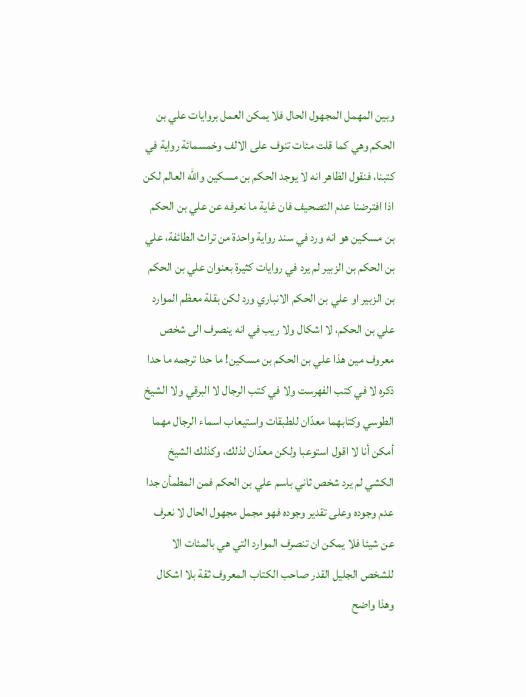وبين المهمل المجهول الحال فلا يمكن العمل بروايات علي بن الحكم وهي كما قلت مئات تنوف على الالف وخمسمائة رواية في كتبنا، فنقول الظاهر انه لا يوجد الحكم بن مسكين والله العالم لكن اذا افترضنا عدم التصحيف فان غاية ما نعرفه عن علي بن الحكم بن مسكين هو انه ورد في سند رواية واحدة من تراث الطائفة، علي بن الحكم بن الزبير لم يرد في روايات كثيرة بعنوان علي بن الحكم بن الزبير او علي بن الحكم الانباري ورد لكن بقلة معظم الموارد علي بن الحكم، لا اشكال ولا ريب في انه ينصرف الى شخص معروف مين هذا علي بن الحكم بن مسكين! ما حدا ترجمه ما حدا ذكره لا في كتب الفهرست ولا في كتب الرجال لا البرقي ولا الشيخ الطوسي وكتابهما معدّان للطبقات واستيعاب اسماء الرجال مهما أمكن أنا لا اقول استوعبا ولكن معدّان لذلك، وكذلك الشيخ الكشي لم يرد شخص ثاني باسم علي بن الحكم فمن المطمأن جدا عدم وجوده وعلى تقدير وجوده فهو مجمل مجهول الحال لا نعرف عن شيئا فلا يمكن ان تنصرف الموارد التي هي بالمئات الا للشخص الجليل القدر صاحب الكتاب المعروف ثقة بلا اشكال وهذا واضح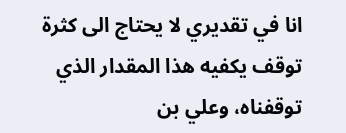انا في تقديري لا يحتاج الى كثرة توقف يكفيه هذا المقدار الذي توقفناه، وعلي بن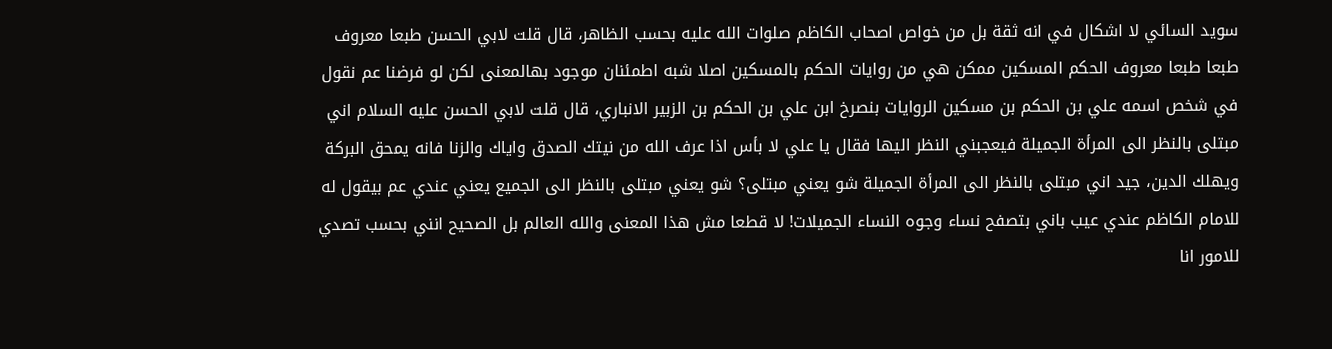سويد السائي لا اشكال في انه ثقة بل من خواص اصحاب الكاظم صلوات الله عليه بحسب الظاهر، قال قلت لابي الحسن طبعا معروف طبعا طبعا معروف الحكم المسكين ممكن هي من روايات الحكم بالمسكين اصلا شبه اطمئنان موجود بهالمعنى لكن لو فرضنا عم نقول في شخص اسمه علي بن الحكم بن مسكين الروايات بنصرخ ابن علي بن الحكم بن الزبير الانباري، قال قلت لابي الحسن عليه السلام اني مبتلى بالنظر الى المرأة الجميلة فيعجبني النظر اليها فقال يا علي لا بأس اذا عرف الله من نيتك الصدق واياك والزنا فانه يمحق البركة ويهلك الدين، جيد اني مبتلى بالنظر الى المرأة الجميلة شو يعني مبتلى؟ شو يعني مبتلى بالنظر الى الجميع يعني عندي عم بيقول له للامام الكاظم عندي عيب باني بتصفح نساء وجوه النساء الجميلات! لا قطعا مش هذا المعنى والله العالم بل الصحيح انني بحسب تصدي للامور انا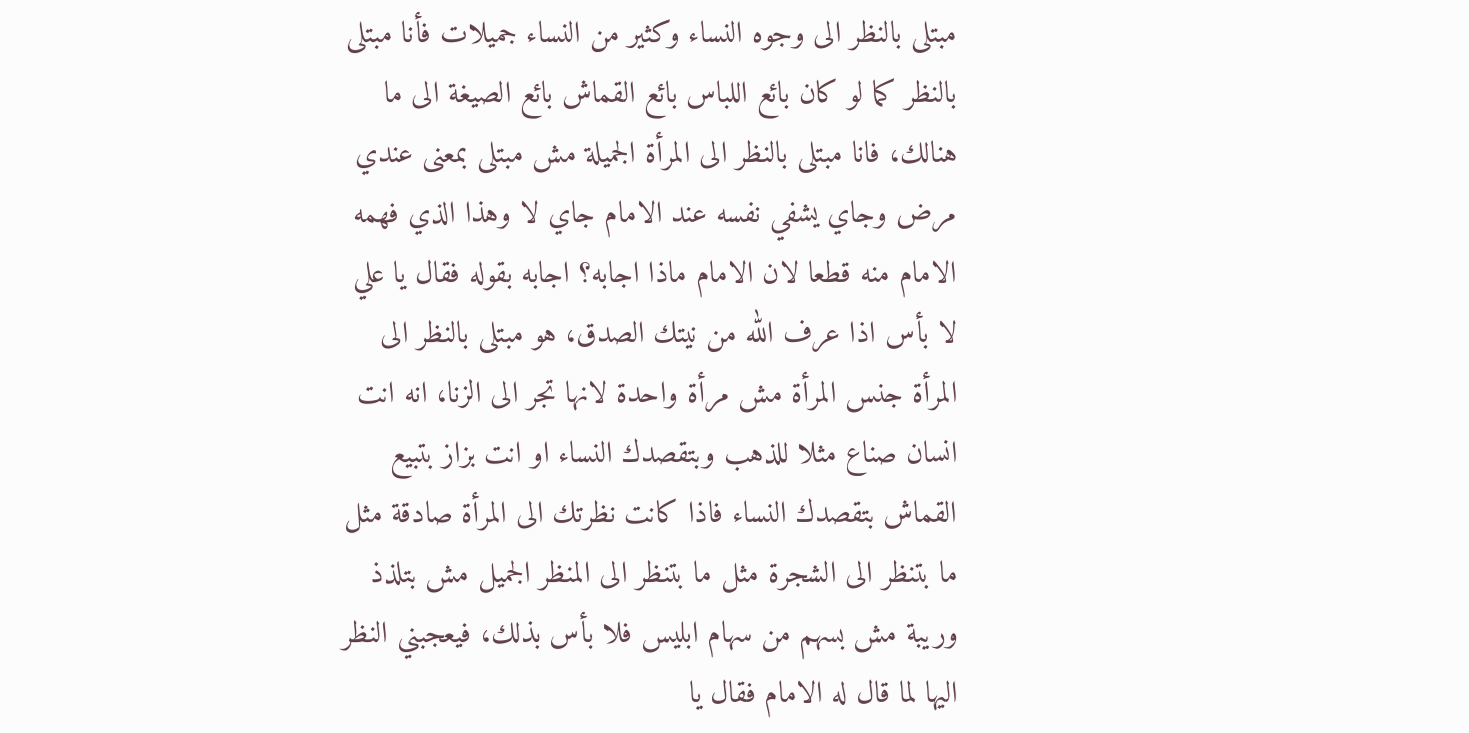مبتلى بالنظر الى وجوه النساء وكثير من النساء جميلات فأنا مبتلى بالنظر كما لو كان بائع اللباس بائع القماش بائع الصيغة الى ما هنالك، فانا مبتلى بالنظر الى المرأة الجميلة مش مبتلى بمعنى عندي مرض وجاي يشفي نفسه عند الامام جاي لا وهذا الذي فهمه الامام منه قطعا لان الامام ماذا اجابه؟ اجابه بقوله فقال يا علي لا بأس اذا عرف الله من نيتك الصدق، هو مبتلى بالنظر الى المرأة جنس المرأة مش مرأة واحدة لانها تجر الى الزنا، انه انت انسان صناع مثلا للذهب وبتقصدك النساء او انت بزاز بتبيع القماش بتقصدك النساء فاذا كانت نظرتك الى المرأة صادقة مثل ما بتنظر الى الشجرة مثل ما بتنظر الى المنظر الجميل مش بتلذذ وريبة مش بسهم من سهام ابليس فلا بأس بذلك، فيعجبني النظر اليها لما قال له الامام فقال يا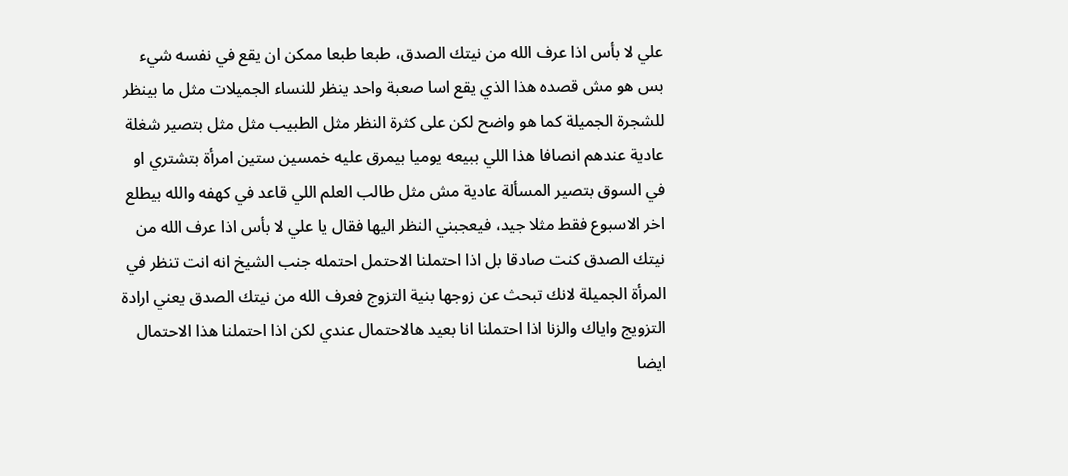علي لا بأس اذا عرف الله من نيتك الصدق، طبعا طبعا ممكن ان يقع في نفسه شيء بس هو مش قصده هذا الذي يقع اسا صعبة واحد ينظر للنساء الجميلات مثل ما بينظر للشجرة الجميلة كما هو واضح لكن على كثرة النظر مثل الطبيب مثل مثل بتصير شغلة عادية عندهم انصافا هذا اللي ببيعه يوميا بيمرق عليه خمسين ستين امرأة بتشتري او في السوق بتصير المسألة عادية مش مثل طالب العلم اللي قاعد في كهفه والله بيطلع اخر الاسبوع فقط مثلا جيد، فيعجبني النظر اليها فقال يا علي لا بأس اذا عرف الله من نيتك الصدق كنت صادقا بل اذا احتملنا الاحتمل احتمله جنب الشيخ انه انت تنظر في المرأة الجميلة لانك تبحث عن زوجها بنية التزوج فعرف الله من نيتك الصدق يعني ارادة التزويج واياك والزنا اذا احتملنا انا بعيد هالاحتمال عندي لكن اذا احتملنا هذا الاحتمال ايضا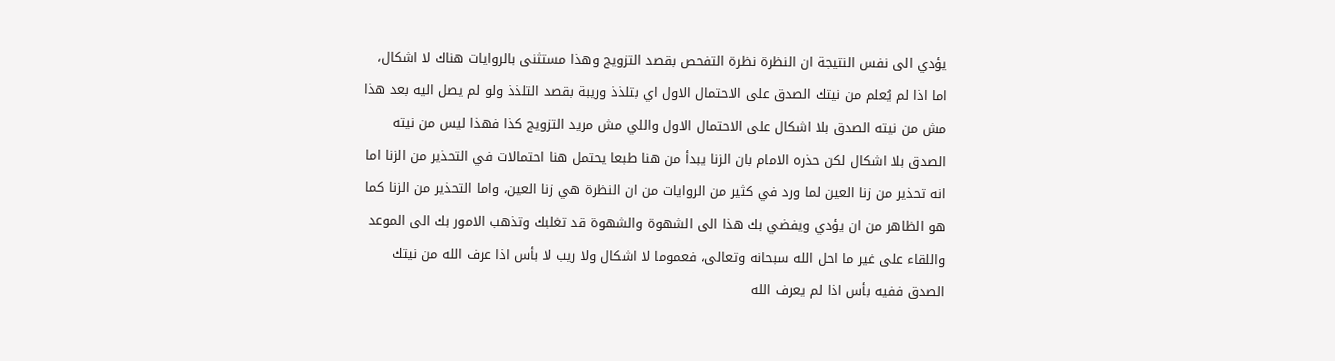يؤدي الى نفس النتيجة ان النظرة نظرة التفحص بقصد التزويج وهذا مستثنى بالروايات هناك لا اشكال، اما اذا لم يُعلم من نيتك الصدق على الاحتمال الاول اي بتلذذ وريبة بقصد التلذذ ولو لم يصل اليه بعد هذا مش من نيته الصدق بلا اشكال على الاحتمال الاول واللي مش مريد التزويج كذا فهذا ليس من نيته الصدق بلا اشكال لكن حذره الامام بان الزنا يبدأ من هنا طبعا يحتمل هنا احتمالات في التحذير من الزنا اما انه تحذير من زنا العين لما ورد في كثير من الروايات من ان النظرة هي زنا العين، واما التحذير من الزنا كما هو الظاهر من ان يؤدي ويفضي بك هذا الى الشهوة والشهوة قد تغلبك وتذهب الامور بك الى الموعد واللقاء على غير ما احل الله سبحانه وتعالى، فعموما لا اشكال ولا ريب لا بأس اذا عرف الله من نيتك الصدق ففيه بأس اذا لم يعرف الله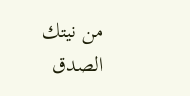من نيتك الصدق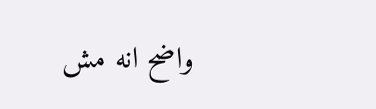واضح انه مش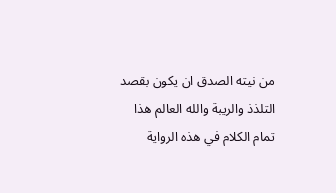من نيته الصدق ان يكون بقصد التلذذ والريبة والله العالم هذا تمام الكلام في هذه الرواية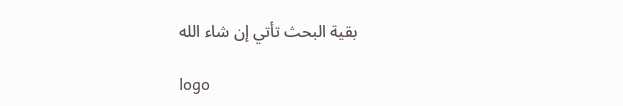بقية البحث تأتي إن شاء الله

logo